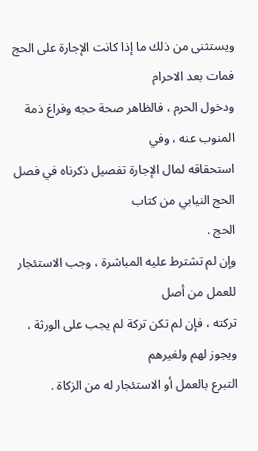ويستثنى من ذلك ما إذا كانت الإجارة على الحج فمات بعد الاحرام
ودخول الحرم ، فالظاهر صحة حجه وفراغ ذمة المنوب عنه ، وفي
استحقاقه لمال الإجارة تفصيل ذكرناه في فصل الحج النيابي من كتاب
الحج .
وإن لم تشترط عليه المباشرة ، وجب الاستئجار للعمل من أصل
تركته ، فإن لم تكن تركة لم يجب على الورثة ، ويجوز لهم ولغيرهم
التبرع بالعمل أو الاستئجار له من الزكاة .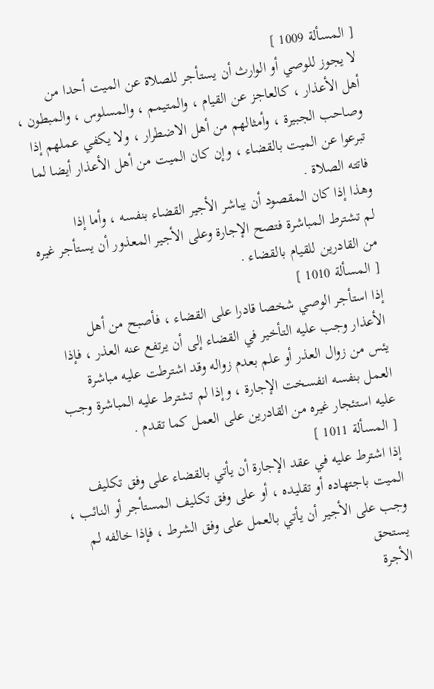[ المسألة 1009 ]
لا يجوز للوصي أو الوارث أن يستأجر للصلاة عن الميت أحدا من
أهل الأعذار ، كالعاجز عن القيام ، والمتيمم ، والمسلوس ، والمبطون ،
وصاحب الجبيرة ، وأمثالهم من أهل الاضطرار ، ولا يكفي عملهم إذا
تبرعوا عن الميت بالقضاء ، وإن كان الميت من أهل الأعذار أيضا لما
فاتته الصلاة .
وهذا إذا كان المقصود أن يباشر الأجير القضاء بنفسه ، وأما إذا
لم تشترط المباشرة فتصح الإجارة وعلى الأجير المعذور أن يستأجر غيره
من القادرين للقيام بالقضاء .
[ المسألة 1010 ]
إذا استأجر الوصي شخصا قادرا على القضاء ، فأصبح من أهل
الأعذار وجب عليه التأخير في القضاء إلى أن يرتفع عنه العذر ، فإذا
يئس من زوال العذر أو علم بعدم زواله وقد اشترطت عليه مباشرة
العمل بنفسه انفسخت الإجارة ، وإذا لم تشترط عليه المباشرة وجب
عليه استئجار غيره من القادرين على العمل كما تقدم .
[ المسألة 1011 ]
إذا اشترط عليه في عقد الإجارة أن يأتي بالقضاء على وفق تكليف
الميت باجتهاده أو تقليده ، أو على وفق تكليف المستأجر أو النائب ،
وجب على الأجير أن يأتي بالعمل على وفق الشرط ، فإذا خالفه لم يستحق
الأجرة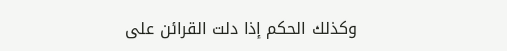وكذلك الحكم إذا دلت القرائن على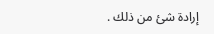إرادة شئ من ذلك .